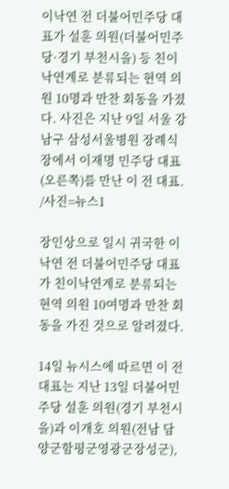이낙연 전 더불어민주당 대표가 설훈 의원(더불어민주당·경기 부천시을) 등 친이낙연계로 분류되는 현역 의원 10명과 만찬 회동을 가졌다. 사진은 지난 9일 서울 강남구 삼성서울병원 장례식장에서 이재명 민주당 대표(오른쪽)를 만난 이 전 대표. /사진=뉴스1

장인상으로 일시 귀국한 이낙연 전 더불어민주당 대표가 친이낙연계로 분류되는 현역 의원 10여명과 만찬 회동을 가진 것으로 알려졌다.

14일 뉴시스에 따르면 이 전 대표는 지난 13일 더불어민주당 설훈 의원(경기 부천시을)과 이개호 의원(전남 담양군함평군영광군장성군),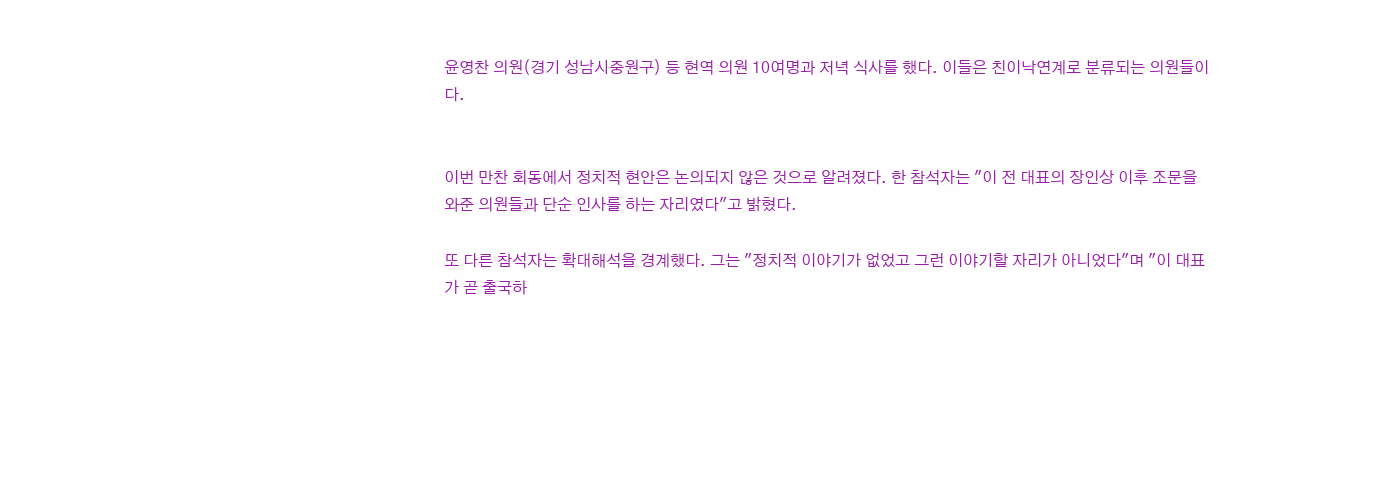윤영찬 의원(경기 성남시중원구) 등 현역 의원 10여명과 저녁 식사를 했다. 이들은 친이낙연계로 분류되는 의원들이다.


이번 만찬 회동에서 정치적 현안은 논의되지 않은 것으로 알려졌다. 한 참석자는 "이 전 대표의 장인상 이후 조문을 와준 의원들과 단순 인사를 하는 자리였다"고 밝혔다.

또 다른 참석자는 확대해석을 경계했다. 그는 "정치적 이야기가 없었고 그런 이야기할 자리가 아니었다"며 "이 대표가 곧 출국하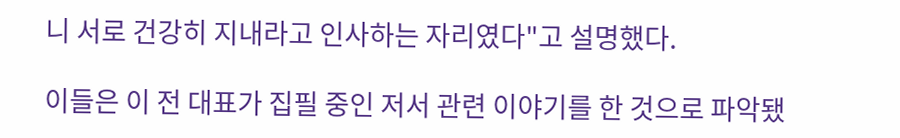니 서로 건강히 지내라고 인사하는 자리였다"고 설명했다.

이들은 이 전 대표가 집필 중인 저서 관련 이야기를 한 것으로 파악됐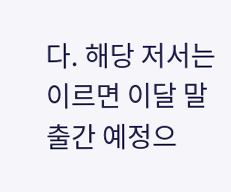다. 해당 저서는 이르면 이달 말 출간 예정으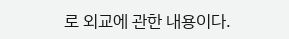로 외교에 관한 내용이다.